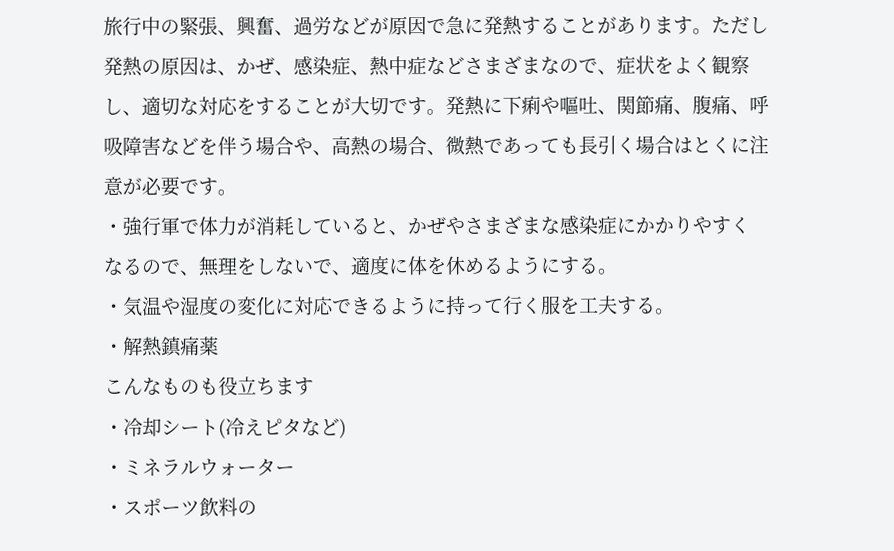旅行中の緊張、興奮、過労などが原因で急に発熱することがあります。ただし発熱の原因は、かぜ、感染症、熱中症などさまざまなので、症状をよく観察し、適切な対応をすることが大切です。発熱に下痢や嘔吐、関節痛、腹痛、呼吸障害などを伴う場合や、高熱の場合、微熱であっても長引く場合はとくに注意が必要です。
・強行軍で体力が消耗していると、かぜやさまざまな感染症にかかりやすく なるので、無理をしないで、適度に体を休めるようにする。
・気温や湿度の変化に対応できるように持って行く服を工夫する。
・解熱鎮痛薬
こんなものも役立ちます
・冷却シート(冷えピタなど)
・ミネラルウォーター
・スポーツ飲料の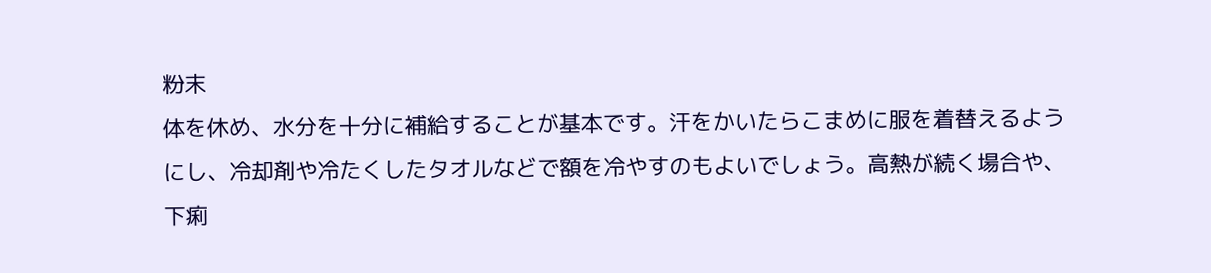粉末
体を休め、水分を十分に補給することが基本です。汗をかいたらこまめに服を着替えるようにし、冷却剤や冷たくしたタオルなどで額を冷やすのもよいでしょう。高熱が続く場合や、下痢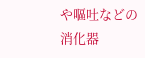や嘔吐などの消化器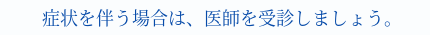症状を伴う場合は、医師を受診しましょう。